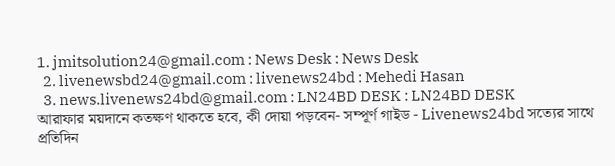1. jmitsolution24@gmail.com : News Desk : News Desk
  2. livenewsbd24@gmail.com : livenews24bd : Mehedi Hasan
  3. news.livenews24bd@gmail.com : LN24BD DESK : LN24BD DESK
আরাফার ময়দানে কতক্ষণ থাকতে হবে, কী দোয়া পড়বেন- সম্পূর্ণ গাইড - Livenews24bd সত্যের সাথে প্রতিদিন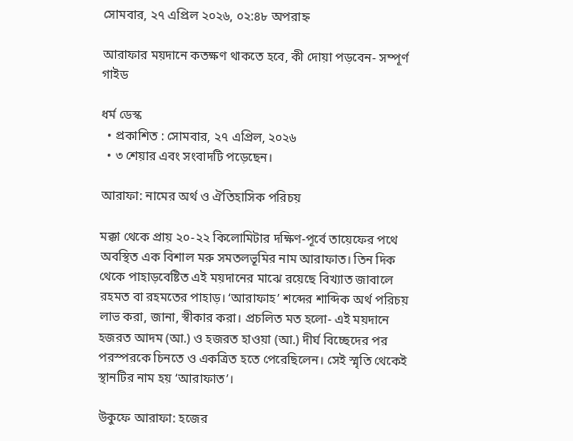সোমবার, ২৭ এপ্রিল ২০২৬, ০২:৪৮ অপরাহ্ন

আরাফার ময়দানে কতক্ষণ থাকতে হবে, কী দোয়া পড়বেন- সম্পূর্ণ গাইড

ধর্ম ডেস্ক
  • প্রকাশিত : সোমবার, ২৭ এপ্রিল, ২০২৬
  • ৩ শেয়ার এবং সংবাদটি পড়েছেন।

আরাফা: নামের অর্থ ও ঐতিহাসিক পরিচয়

মক্কা থেকে প্রায় ২০-২২ কিলোমিটার দক্ষিণ-পূর্বে তায়েফের পথে অবস্থিত এক বিশাল মরু সমতলভূমির নাম আরাফাত। তিন দিক থেকে পাহাড়বেষ্টিত এই ময়দানের মাঝে রয়েছে বিখ্যাত জাবালে রহমত বা রহমতের পাহাড়। ‘আরাফাহ’ শব্দের শাব্দিক অর্থ পরিচয় লাভ করা, জানা, স্বীকার করা। প্রচলিত মত হলো- এই ময়দানে হজরত আদম (আ.) ও হজরত হাওয়া (আ.) দীর্ঘ বিচ্ছেদের পর পরস্পরকে চিনতে ও একত্রিত হতে পেরেছিলেন। সেই স্মৃতি থেকেই স্থানটির নাম হয় ‘আরাফাত’।

উকুফে আরাফা: হজের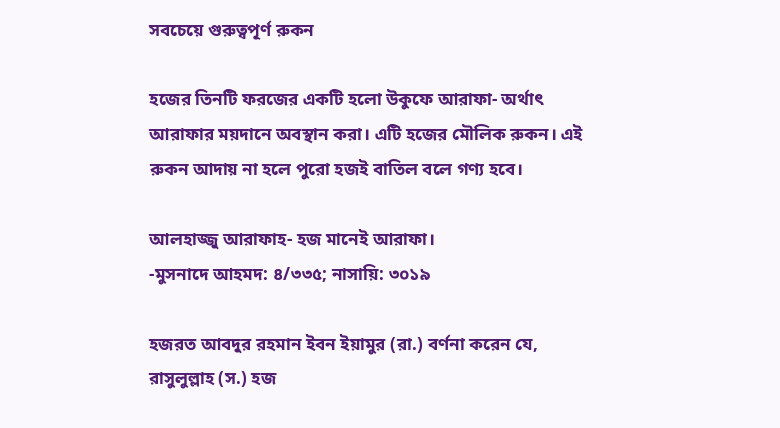সবচেয়ে গুরুত্বপূর্ণ রুকন

হজের তিনটি ফরজের একটি হলো উকুফে আরাফা- অর্থাৎ আরাফার ময়দানে অবস্থান করা। এটি হজের মৌলিক রুকন। এই রুকন আদায় না হলে পুরো হজই বাতিল বলে গণ্য হবে।

আলহাজ্জু আরাফাহ- হজ মানেই আরাফা।
-মুসনাদে আহমদ: ৪/৩৩৫; নাসায়ি: ৩০১৯

হজরত আবদুর রহমান ইবন ইয়ামুর (রা.) বর্ণনা করেন যে, রাসুলুল্লাহ (স.) হজ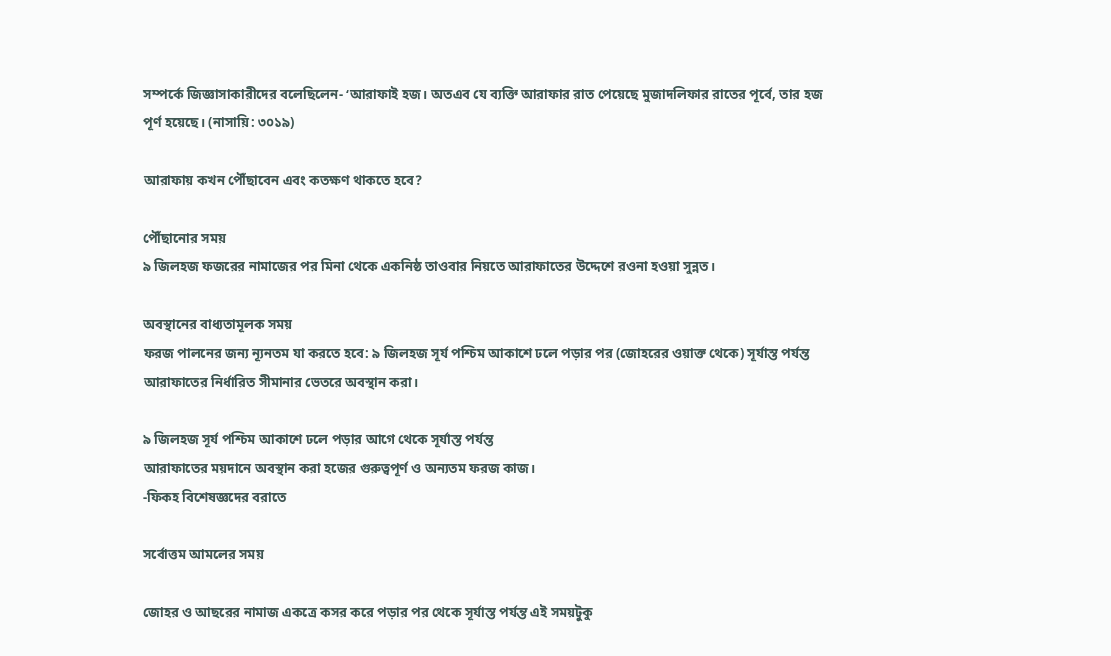সম্পর্কে জিজ্ঞাসাকারীদের বলেছিলেন- ‘আরাফাই হজ। অতএব যে ব্যক্তি আরাফার রাত পেয়েছে মুজাদলিফার রাতের পূর্বে, তার হজ পূর্ণ হয়েছে। (নাসায়ি: ৩০১৯)

আরাফায় কখন পৌঁছাবেন এবং কতক্ষণ থাকতে হবে?

পৌঁছানোর সময়
৯ জিলহজ ফজরের নামাজের পর মিনা থেকে একনিষ্ঠ তাওবার নিয়তে আরাফাতের উদ্দেশে রওনা হওয়া সুন্নত।

অবস্থানের বাধ্যতামূলক সময়
ফরজ পালনের জন্য ন্যূনতম যা করতে হবে: ৯ জিলহজ সূর্য পশ্চিম আকাশে ঢলে পড়ার পর (জোহরের ওয়াক্ত থেকে) সূর্যাস্ত পর্যন্ত আরাফাতের নির্ধারিত সীমানার ভেতরে অবস্থান করা।

৯ জিলহজ সূর্য পশ্চিম আকাশে ঢলে পড়ার আগে থেকে সূর্যাস্ত পর্যন্ত
আরাফাতের ময়দানে অবস্থান করা হজের গুরুত্বপূর্ণ ও অন্যতম ফরজ কাজ।
-ফিকহ বিশেষজ্ঞদের বরাতে

সর্বোত্তম আমলের সময়

জোহর ও আছরের নামাজ একত্রে কসর করে পড়ার পর থেকে সূর্যাস্ত পর্যন্ত এই সময়টুকু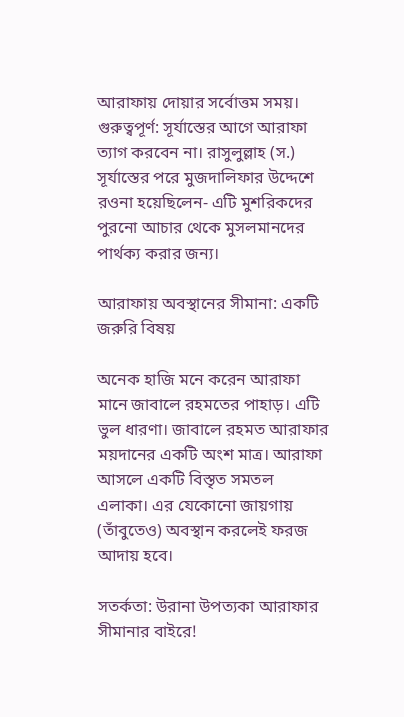আরাফায় দোয়ার সর্বোত্তম সময়।
গুরুত্বপূর্ণ: সূর্যাস্তের আগে আরাফা ত্যাগ করবেন না। রাসুলুল্লাহ (স.) সূর্যাস্তের পরে মুজদালিফার উদ্দেশে রওনা হয়েছিলেন- এটি মুশরিকদের পুরনো আচার থেকে মুসলমানদের পার্থক্য করার জন্য।

আরাফায় অবস্থানের সীমানা: একটি জরুরি বিষয়

অনেক হাজি মনে করেন আরাফা মানে জাবালে রহমতের পাহাড়। এটি ভুল ধারণা। জাবালে রহমত আরাফার ময়দানের একটি অংশ মাত্র। আরাফা আসলে একটি বিস্তৃত সমতল এলাকা। এর যেকোনো জায়গায় (তাঁবুতেও) অবস্থান করলেই ফরজ আদায় হবে।

সতর্কতা: উরানা উপত্যকা আরাফার সীমানার বাইরে!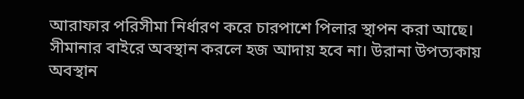আরাফার পরিসীমা নির্ধারণ করে চারপাশে পিলার স্থাপন করা আছে। সীমানার বাইরে অবস্থান করলে হজ আদায় হবে না। উরানা উপত্যকায় অবস্থান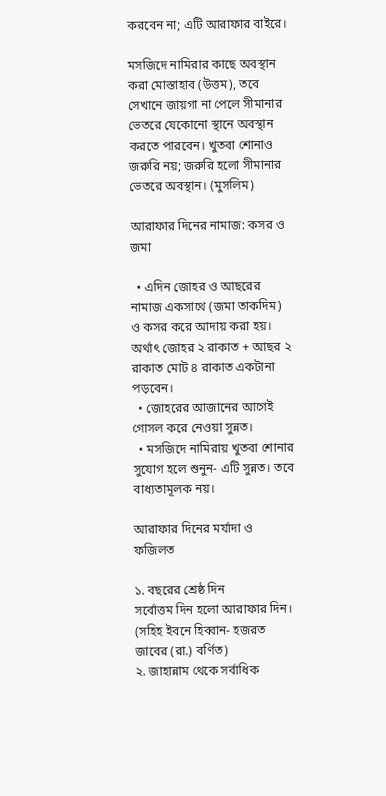করবেন না; এটি আরাফার বাইরে।

মসজিদে নামিরার কাছে অবস্থান করা মোস্তাহাব (উত্তম), তবে সেখানে জায়গা না পেলে সীমানার ভেতরে যেকোনো স্থানে অবস্থান করতে পারবেন। খুতবা শোনাও জরুরি নয়; জরুরি হলো সীমানার ভেতরে অবস্থান। (মুসলিম)

আরাফার দিনের নামাজ: কসর ও জমা

  • এদিন জোহর ও আছরের নামাজ একসাথে (জমা তাকদিম) ও কসর করে আদায় করা হয়। অর্থাৎ জোহর ২ রাকাত + আছর ২ রাকাত মোট ৪ রাকাত একটানা পড়বেন।
  • জোহরের আজানের আগেই গোসল করে নেওয়া সুন্নত।
  • মসজিদে নামিরায় খুতবা শোনার সুযোগ হলে শুনুন- এটি সুন্নত। তবে বাধ্যতামূলক নয়।

আরাফার দিনের মর্যাদা ও ফজিলত

১. বছরের শ্রেষ্ঠ দিন
সর্বোত্তম দিন হলো আরাফার দিন। (সহিহ ইবনে হিব্বান- হজরত জাবের (রা.) বর্ণিত)
২. জাহান্নাম থেকে সর্বাধিক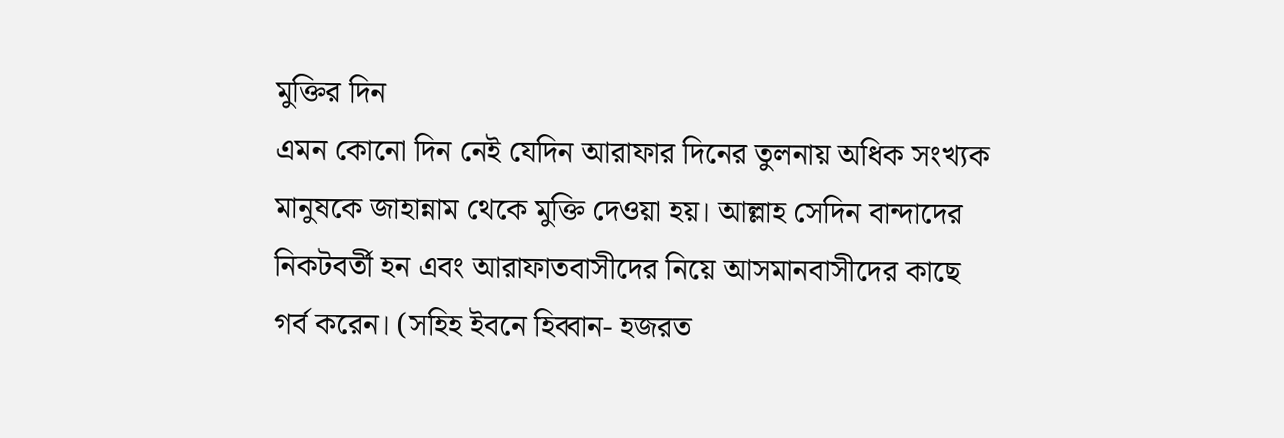মুক্তির দিন
এমন কোনো দিন নেই যেদিন আরাফার দিনের তুলনায় অধিক সংখ্যক মানুষকে জাহান্নাম থেকে মুক্তি দেওয়া হয়। আল্লাহ সেদিন বান্দাদের নিকটবর্তী হন এবং আরাফাতবাসীদের নিয়ে আসমানবাসীদের কাছে গর্ব করেন। (সহিহ ইবনে হিব্বান- হজরত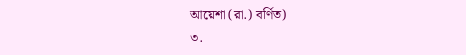আয়েশা (রা.) বর্ণিত)
৩.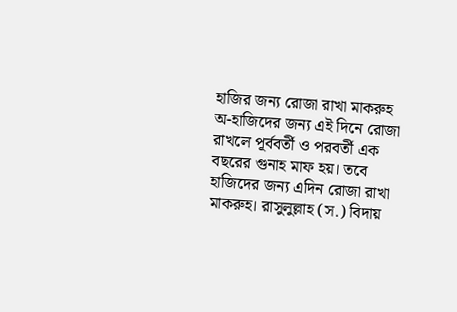হাজির জন্য রোজা রাখা মাকরুহ
অ-হাজিদের জন্য এই দিনে রোজা রাখলে পূর্ববর্তী ও পরবর্তী এক বছরের গুনাহ মাফ হয়। তবে হাজিদের জন্য এদিন রোজা রাখা মাকরুহ। রাসুলুল্লাহ (স.) বিদায়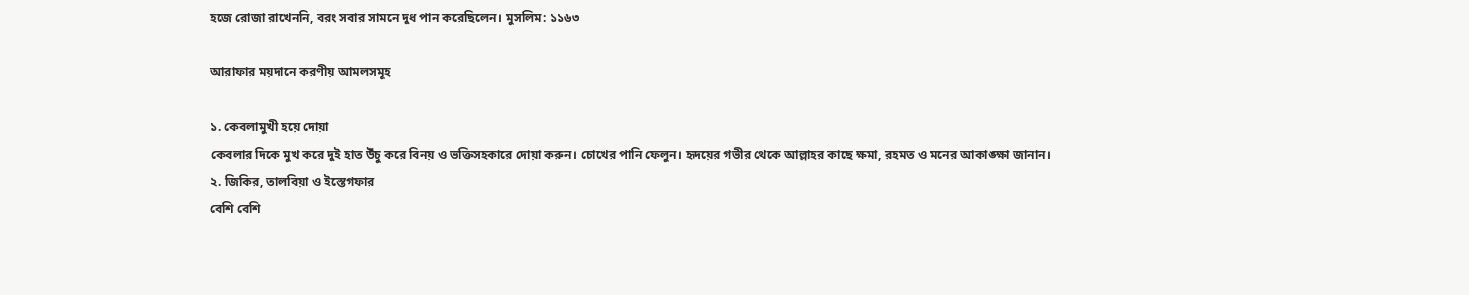হজে রোজা রাখেননি, বরং সবার সামনে দুধ পান করেছিলেন। মুসলিম: ১১৬৩

আরাফার ময়দানে করণীয় আমলসমূহ

১. কেবলামুখী হয়ে দোয়া
কেবলার দিকে মুখ করে দুই হাত উঁচু করে বিনয় ও ভক্তিসহকারে দোয়া করুন। চোখের পানি ফেলুন। হৃদয়ের গভীর থেকে আল্লাহর কাছে ক্ষমা, রহমত ও মনের আকাঙ্ক্ষা জানান।
২. জিকির, তালবিয়া ও ইস্তেগফার
বেশি বেশি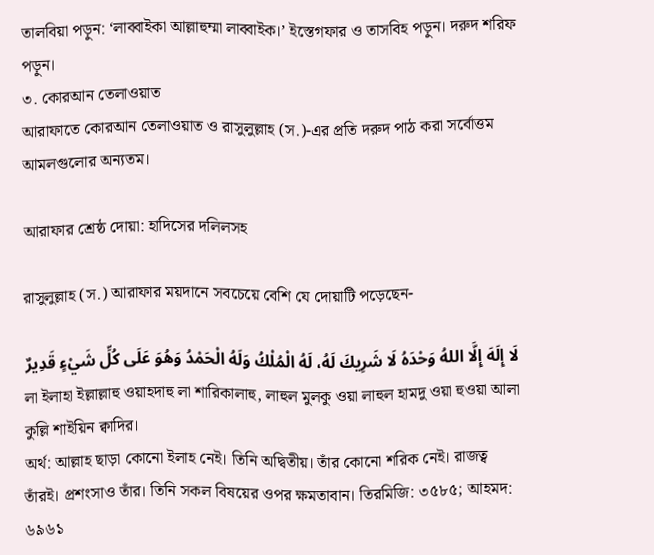তালবিয়া পড়ুন: ‘লাব্বাইকা আল্লাহুম্মা লাব্বাইক।’ ইস্তেগফার ও তাসবিহ পড়ুন। দরুদ শরিফ পড়ুন।
৩. কোরআন তেলাওয়াত
আরাফাতে কোরআন তেলাওয়াত ও রাসুলুল্লাহ (স.)-এর প্রতি দরুদ পাঠ করা সর্বোত্তম আমলগুলোর অন্যতম।

আরাফার শ্রেষ্ঠ দোয়া: হাদিসের দলিলসহ

রাসুলুল্লাহ (স.) আরাফার ময়দানে সবচেয়ে বেশি যে দোয়াটি পড়েছেন-

لَا إِلَهَ إِلَّا اللهُ وَحْدَهُ لَا شَرِيكَ لَهُ، لَهُ الْمُلْكُ وَلَهُ الْحَمْدُ وَهُوَ عَلَى كُلِّ شَيْءٍ قَدِيرٌ
লা ইলাহা ইল্লাল্লাহু ওয়াহদাহু লা শারিকালাহু, লাহুল মুলকু ওয়া লাহুল হামদু ওয়া হুওয়া আলা কুল্লি শাইয়িন ক্বাদির।
অর্থ: আল্লাহ ছাড়া কোনো ইলাহ নেই। তিনি অদ্বিতীয়। তাঁর কোনো শরিক নেই। রাজত্ব তাঁরই। প্রশংসাও তাঁর। তিনি সকল বিষয়ের ওপর ক্ষমতাবান। তিরমিজি: ৩৫৮৫; আহমদ: ৬৯৬১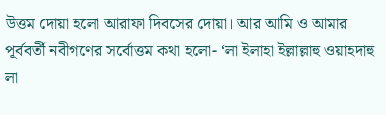উত্তম দোয়া হলো আরাফা দিবসের দোয়া। আর আমি ও আমার পূর্ববর্তী নবীগণের সর্বোত্তম কথা হলো- ‘লা ইলাহা ইল্লাল্লাহু ওয়াহদাহু লা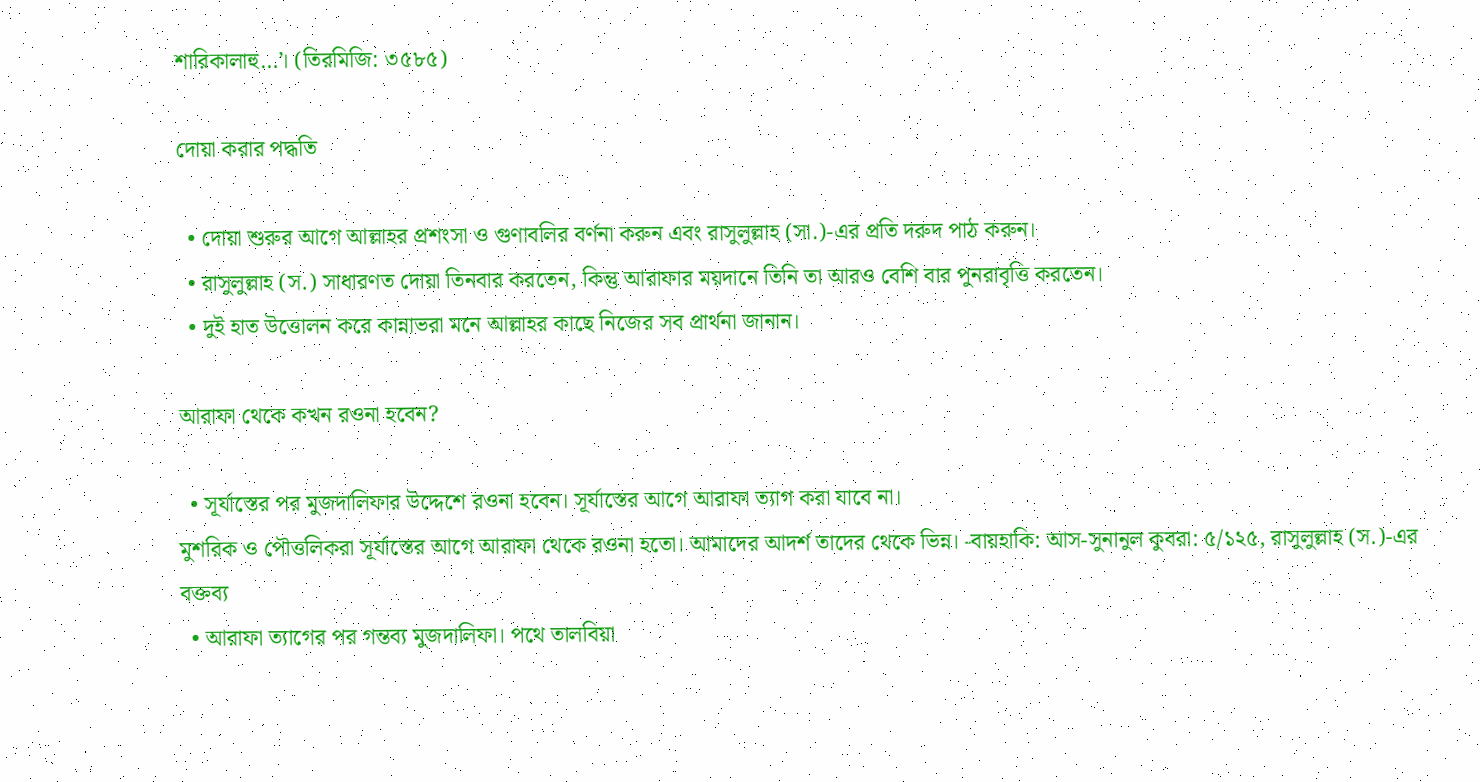শারিকালাহু…’। (তিরমিজি: ৩৫৮৫)

দোয়া করার পদ্ধতি

  • দোয়া শুরুর আগে আল্লাহর প্রশংসা ও গুণাবলির বর্ণনা করুন এবং রাসুলুল্লাহ (সা.)-এর প্রতি দরুদ পাঠ করুন।
  • রাসুলুল্লাহ (স.) সাধারণত দোয়া তিনবার করতেন, কিন্তু আরাফার ময়দানে তিনি তা আরও বেশি বার পুনরাবৃত্তি করতেন।
  • দুই হাত উত্তোলন করে কান্নাভরা মনে আল্লাহর কাছে নিজের সব প্রার্থনা জানান।

আরাফা থেকে কখন রওনা হবেন?

  • সূর্যাস্তের পর মুজদালিফার উদ্দেশে রওনা হবেন। সূর্যাস্তের আগে আরাফা ত্যাগ করা যাবে না।
মুশরিক ও পৌত্তলিকরা সূর্যাস্তের আগে আরাফা থেকে রওনা হতো। আমাদের আদর্শ তাদের থেকে ভিন্ন। -বায়হাকি: আস-সুনানুল কুবরা: ৫/১২৫, রাসুলুল্লাহ (স.)-এর বক্তব্য
  • আরাফা ত্যাগের পর গন্তব্য মুজদালিফা। পথে তালবিয়া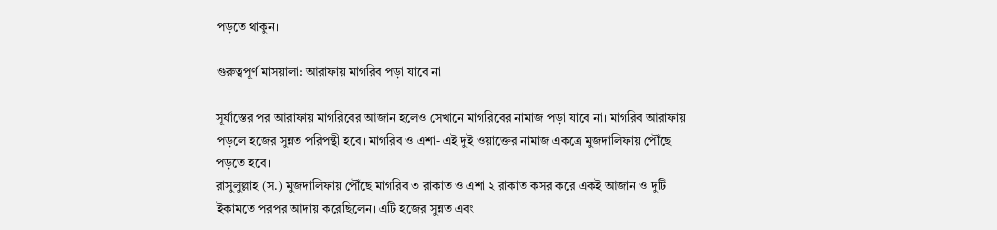পড়তে থাকুন।

গুরুত্বপূর্ণ মাসয়ালা: আরাফায় মাগরিব পড়া যাবে না

সূর্যাস্তের পর আরাফায় মাগরিবের আজান হলেও সেখানে মাগরিবের নামাজ পড়া যাবে না। মাগরিব আরাফায় পড়লে হজের সুন্নত পরিপন্থী হবে। মাগরিব ও এশা- এই দুই ওয়াক্তের নামাজ একত্রে মুজদালিফায় পৌঁছে পড়তে হবে।
রাসুলুল্লাহ (স.) মুজদালিফায় পৌঁছে মাগরিব ৩ রাকাত ও এশা ২ রাকাত কসর করে একই আজান ও দুটি ইকামতে পরপর আদায় করেছিলেন। এটি হজের সুন্নত এবং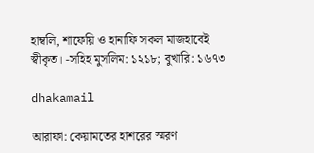হাম্বলি, শাফেয়ি ও হানাফি সকল মাজহাবেই স্বীকৃত। -সহিহ মুসলিম: ১২১৮; বুখারি: ১৬৭৩

dhakamail

আরাফা: কেয়ামতের হাশরের স্মরণ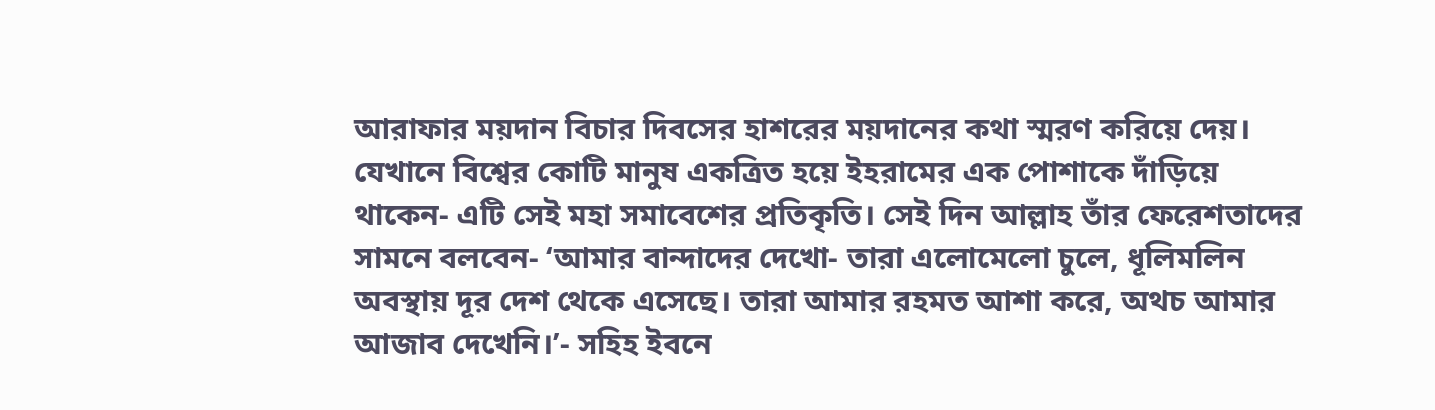আরাফার ময়দান বিচার দিবসের হাশরের ময়দানের কথা স্মরণ করিয়ে দেয়। যেখানে বিশ্বের কোটি মানুষ একত্রিত হয়ে ইহরামের এক পোশাকে দাঁড়িয়ে থাকেন- এটি সেই মহা সমাবেশের প্রতিকৃতি। সেই দিন আল্লাহ তাঁর ফেরেশতাদের সামনে বলবেন- ‘আমার বান্দাদের দেখো- তারা এলোমেলো চুলে, ধূলিমলিন অবস্থায় দূর দেশ থেকে এসেছে। তারা আমার রহমত আশা করে, অথচ আমার আজাব দেখেনি।’- সহিহ ইবনে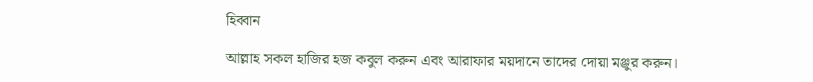হিব্বান

আল্লাহ সকল হাজির হজ কবুল করুন এবং আরাফার ময়দানে তাদের দোয়া মঞ্জুর করুন।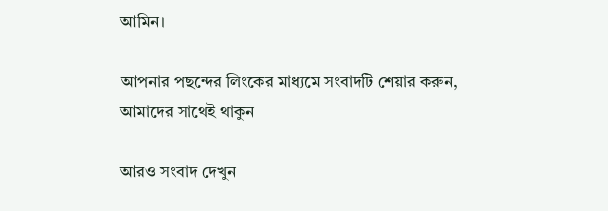আমিন।

আপনার পছন্দের লিংকের মাধ্যমে সংবাদটি শেয়ার করুন, আমাদের সাথেই থাকুন

আরও সংবাদ দেখুন